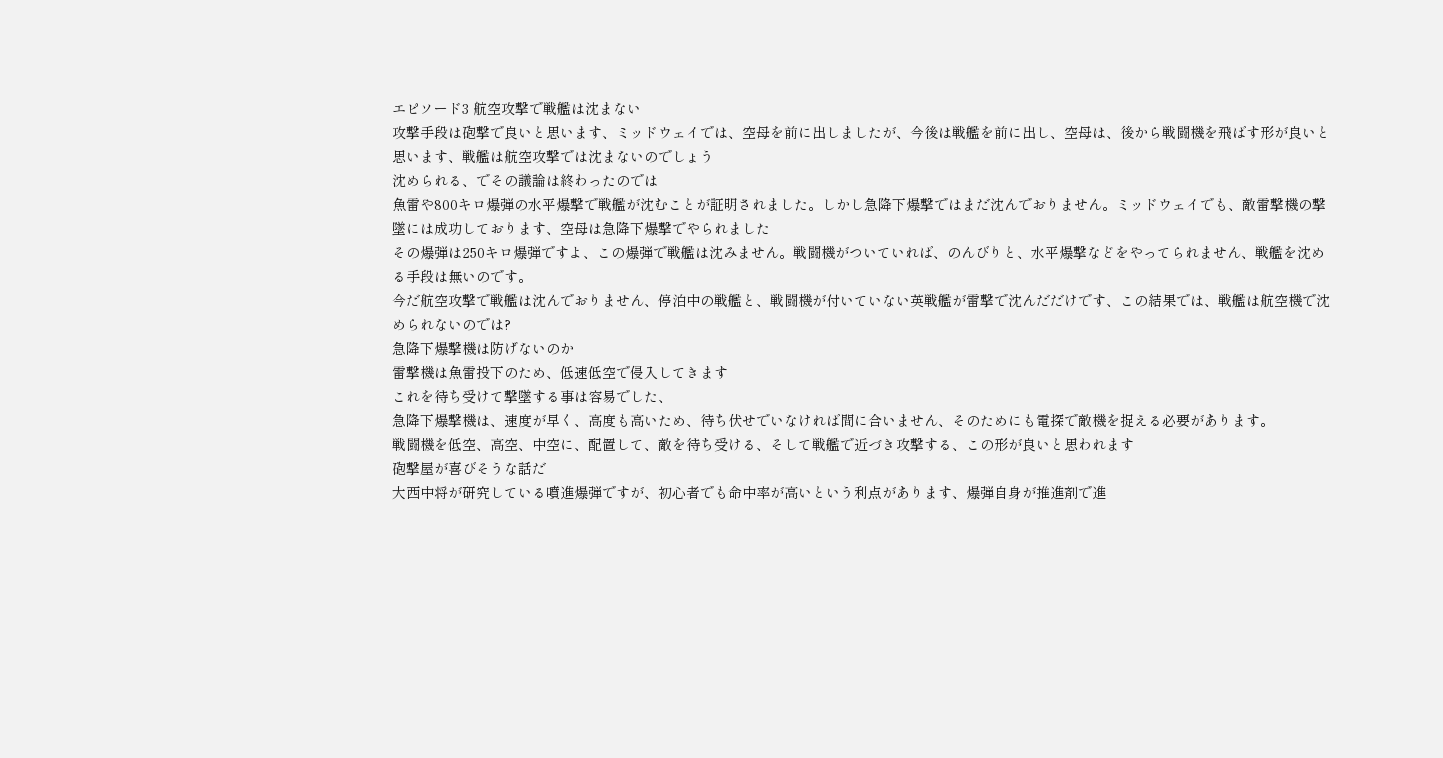エピソード3 航空攻撃で戦艦は沈まない
攻撃手段は砲撃で良いと思います、ミッドウェイでは、空母を前に出しましたが、今後は戦艦を前に出し、空母は、後から戦闘機を飛ばす形が良いと思います、戦艦は航空攻撃では沈まないのでしょう
沈められる、でその議論は終わったのでは
魚雷や800キロ爆弾の水平爆撃で戦艦が沈むことが証明されました。しかし急降下爆撃ではまだ沈んでおりません。ミッドウェイでも、敵雷撃機の撃墜には成功しております、空母は急降下爆撃でやられました
その爆弾は250キロ爆弾ですよ、この爆弾で戦艦は沈みません。戦闘機がついていれば、のんびりと、水平爆撃などをやってられません、戦艦を沈める手段は無いのです。
今だ航空攻撃で戦艦は沈んでおりません、停泊中の戦艦と、戦闘機が付いていない英戦艦が雷撃で沈んだだけです、この結果では、戦艦は航空機で沈められないのでは?
急降下爆撃機は防げないのか
雷撃機は魚雷投下のため、低速低空で侵入してきます
これを待ち受けて撃墜する事は容易でした、
急降下爆撃機は、速度が早く、高度も高いため、待ち伏せでいなければ間に合いません、そのためにも電探で敵機を捉える必要があります。
戦闘機を低空、高空、中空に、配置して、敵を待ち受ける、そして戦艦で近づき攻撃する、この形が良いと思われます
砲撃屋が喜びそうな話だ
大西中将が研究している噴進爆弾ですが、初心者でも命中率が高いという利点があります、爆弾自身が推進剤で進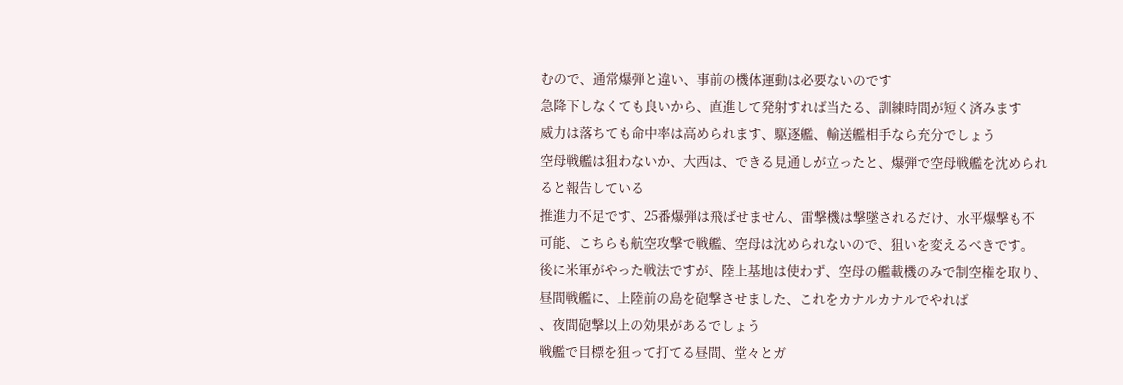むので、通常爆弾と違い、事前の機体運動は必要ないのです
急降下しなくても良いから、直進して発射すれば当たる、訓練時間が短く済みます
威力は落ちても命中率は高められます、駆逐艦、輸送艦相手なら充分でしょう
空母戦艦は狙わないか、大西は、できる見通しが立ったと、爆弾で空母戦艦を沈められると報告している
推進力不足です、25番爆弾は飛ばせません、雷撃機は撃墜されるだけ、水平爆撃も不可能、こちらも航空攻撃で戦艦、空母は沈められないので、狙いを変えるべきです。
後に米軍がやった戦法ですが、陸上基地は使わず、空母の艦載機のみで制空権を取り、昼間戦艦に、上陸前の島を砲撃させました、これをカナルカナルでやれば
、夜間砲撃以上の効果があるでしょう
戦艦で目標を狙って打てる昼間、堂々とガ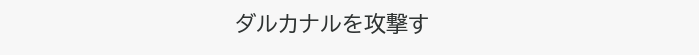ダルカナルを攻撃す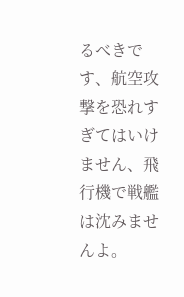るべきです、航空攻撃を恐れすぎてはいけません、飛行機で戦艦は沈みませんよ。